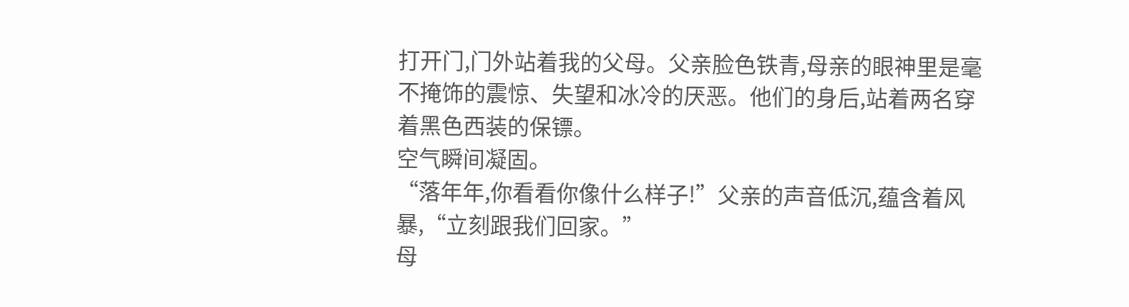打开门,门外站着我的父母。父亲脸色铁青,母亲的眼神里是毫不掩饰的震惊、失望和冰冷的厌恶。他们的身后,站着两名穿着黑色西装的保镖。
空气瞬间凝固。
“落年年,你看看你像什么样子!”父亲的声音低沉,蕴含着风暴,“立刻跟我们回家。”
母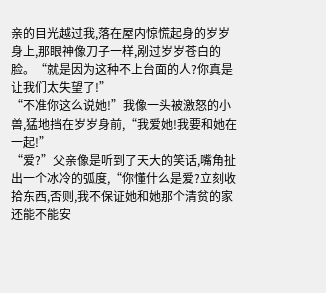亲的目光越过我,落在屋内惊慌起身的岁岁身上,那眼神像刀子一样,剐过岁岁苍白的脸。“就是因为这种不上台面的人?你真是让我们太失望了!”
“不准你这么说她!”我像一头被激怒的小兽,猛地挡在岁岁身前,“我爱她!我要和她在一起!”
“爱?”父亲像是听到了天大的笑话,嘴角扯出一个冰冷的弧度,“你懂什么是爱?立刻收拾东西,否则,我不保证她和她那个清贫的家还能不能安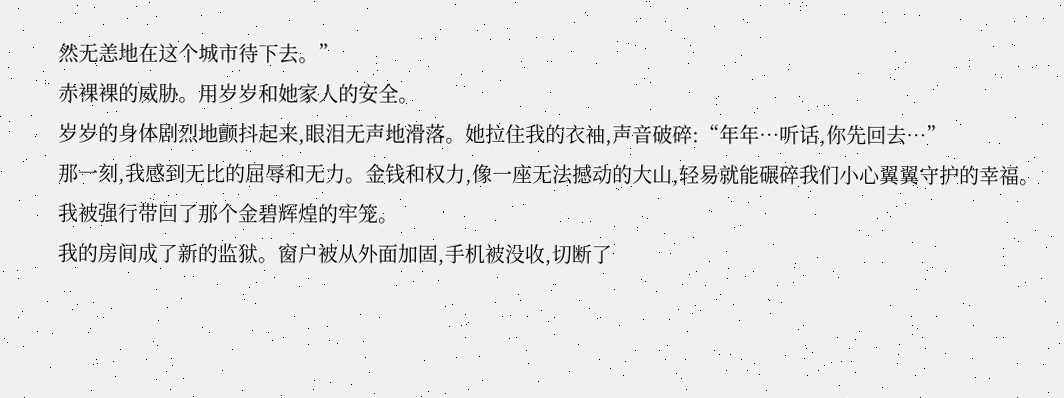然无恙地在这个城市待下去。”
赤裸裸的威胁。用岁岁和她家人的安全。
岁岁的身体剧烈地颤抖起来,眼泪无声地滑落。她拉住我的衣袖,声音破碎:“年年…听话,你先回去…”
那一刻,我感到无比的屈辱和无力。金钱和权力,像一座无法撼动的大山,轻易就能碾碎我们小心翼翼守护的幸福。
我被强行带回了那个金碧辉煌的牢笼。
我的房间成了新的监狱。窗户被从外面加固,手机被没收,切断了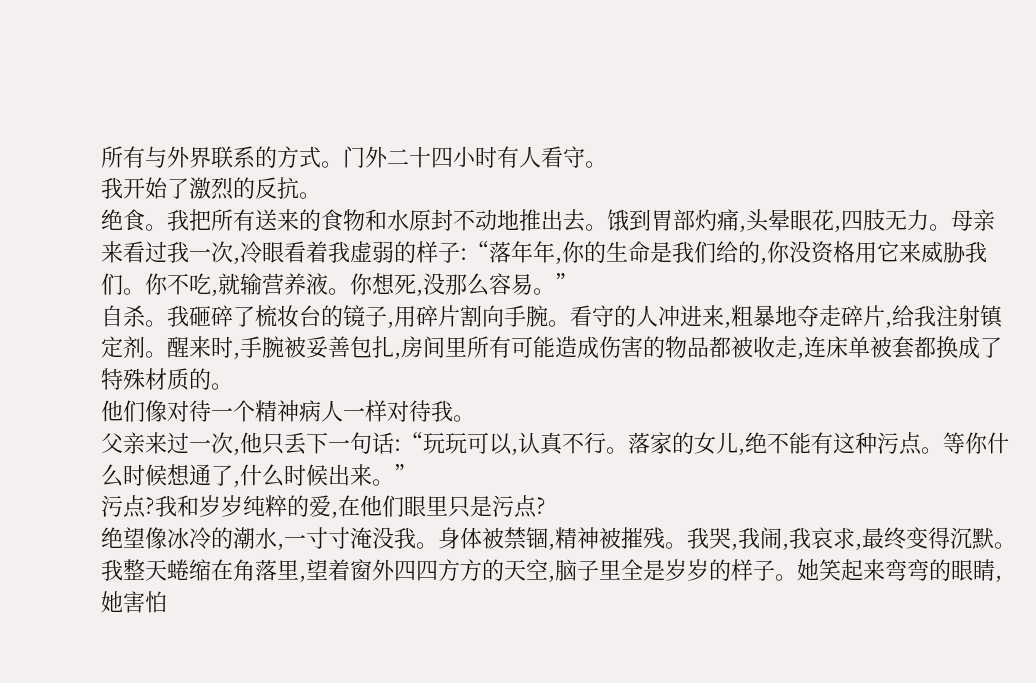所有与外界联系的方式。门外二十四小时有人看守。
我开始了激烈的反抗。
绝食。我把所有送来的食物和水原封不动地推出去。饿到胃部灼痛,头晕眼花,四肢无力。母亲来看过我一次,冷眼看着我虚弱的样子:“落年年,你的生命是我们给的,你没资格用它来威胁我们。你不吃,就输营养液。你想死,没那么容易。”
自杀。我砸碎了梳妆台的镜子,用碎片割向手腕。看守的人冲进来,粗暴地夺走碎片,给我注射镇定剂。醒来时,手腕被妥善包扎,房间里所有可能造成伤害的物品都被收走,连床单被套都换成了特殊材质的。
他们像对待一个精神病人一样对待我。
父亲来过一次,他只丢下一句话:“玩玩可以,认真不行。落家的女儿,绝不能有这种污点。等你什么时候想通了,什么时候出来。”
污点?我和岁岁纯粹的爱,在他们眼里只是污点?
绝望像冰冷的潮水,一寸寸淹没我。身体被禁锢,精神被摧残。我哭,我闹,我哀求,最终变得沉默。我整天蜷缩在角落里,望着窗外四四方方的天空,脑子里全是岁岁的样子。她笑起来弯弯的眼睛,她害怕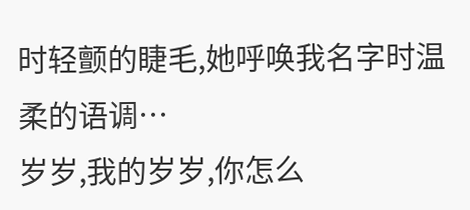时轻颤的睫毛,她呼唤我名字时温柔的语调…
岁岁,我的岁岁,你怎么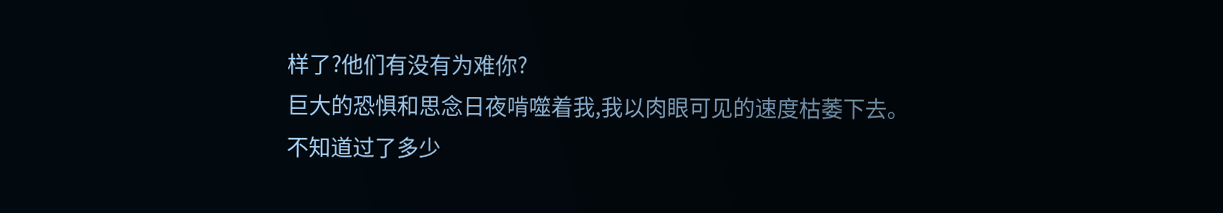样了?他们有没有为难你?
巨大的恐惧和思念日夜啃噬着我,我以肉眼可见的速度枯萎下去。
不知道过了多少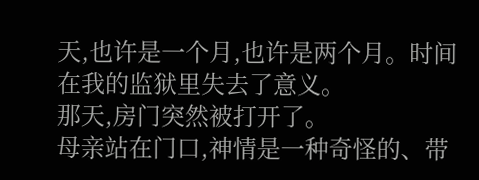天,也许是一个月,也许是两个月。时间在我的监狱里失去了意义。
那天,房门突然被打开了。
母亲站在门口,神情是一种奇怪的、带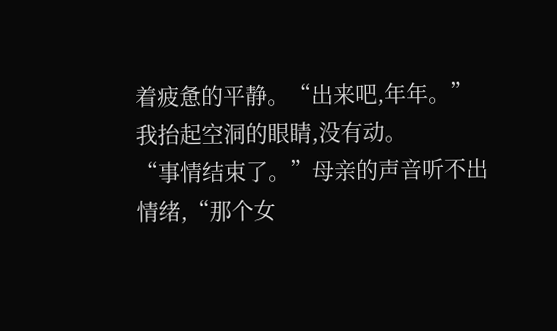着疲惫的平静。“出来吧,年年。”
我抬起空洞的眼睛,没有动。
“事情结束了。”母亲的声音听不出情绪,“那个女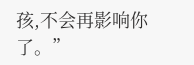孩,不会再影响你了。”